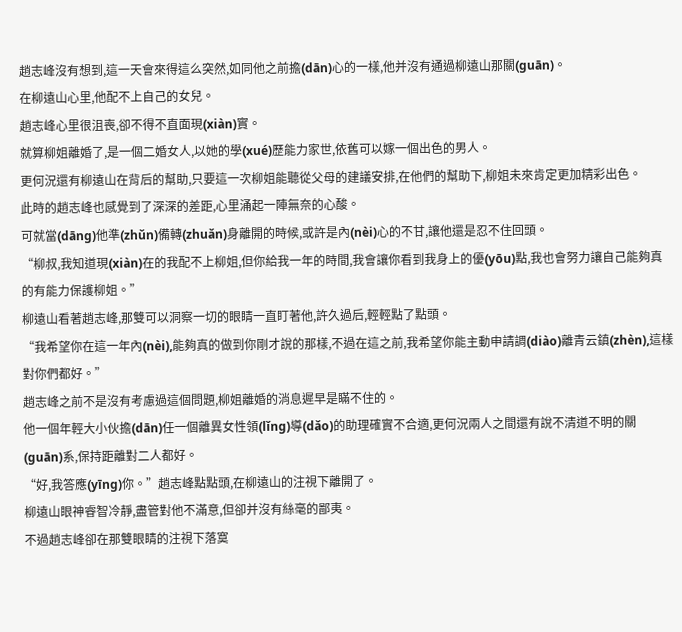趙志峰沒有想到,這一天會來得這么突然,如同他之前擔(dān)心的一樣,他并沒有通過柳遠山那關(guān)。
在柳遠山心里,他配不上自己的女兒。
趙志峰心里很沮喪,卻不得不直面現(xiàn)實。
就算柳姐離婚了,是一個二婚女人,以她的學(xué)歷能力家世,依舊可以嫁一個出色的男人。
更何況還有柳遠山在背后的幫助,只要這一次柳姐能聽從父母的建議安排,在他們的幫助下,柳姐未來肯定更加精彩出色。
此時的趙志峰也感覺到了深深的差距,心里涌起一陣無奈的心酸。
可就當(dāng)他準(zhǔn)備轉(zhuǎn)身離開的時候,或許是內(nèi)心的不甘,讓他還是忍不住回頭。
“柳叔,我知道現(xiàn)在的我配不上柳姐,但你給我一年的時間,我會讓你看到我身上的優(yōu)點,我也會努力讓自己能夠真的有能力保護柳姐。”
柳遠山看著趙志峰,那雙可以洞察一切的眼睛一直盯著他,許久過后,輕輕點了點頭。
“我希望你在這一年內(nèi),能夠真的做到你剛才說的那樣,不過在這之前,我希望你能主動申請調(diào)離青云鎮(zhèn),這樣對你們都好。”
趙志峰之前不是沒有考慮過這個問題,柳姐離婚的消息遲早是瞞不住的。
他一個年輕大小伙擔(dān)任一個離異女性領(lǐng)導(dǎo)的助理確實不合適,更何況兩人之間還有說不清道不明的關(guān)系,保持距離對二人都好。
“好,我答應(yīng)你。”趙志峰點點頭,在柳遠山的注視下離開了。
柳遠山眼神睿智冷靜,盡管對他不滿意,但卻并沒有絲毫的鄙夷。
不過趙志峰卻在那雙眼睛的注視下落寞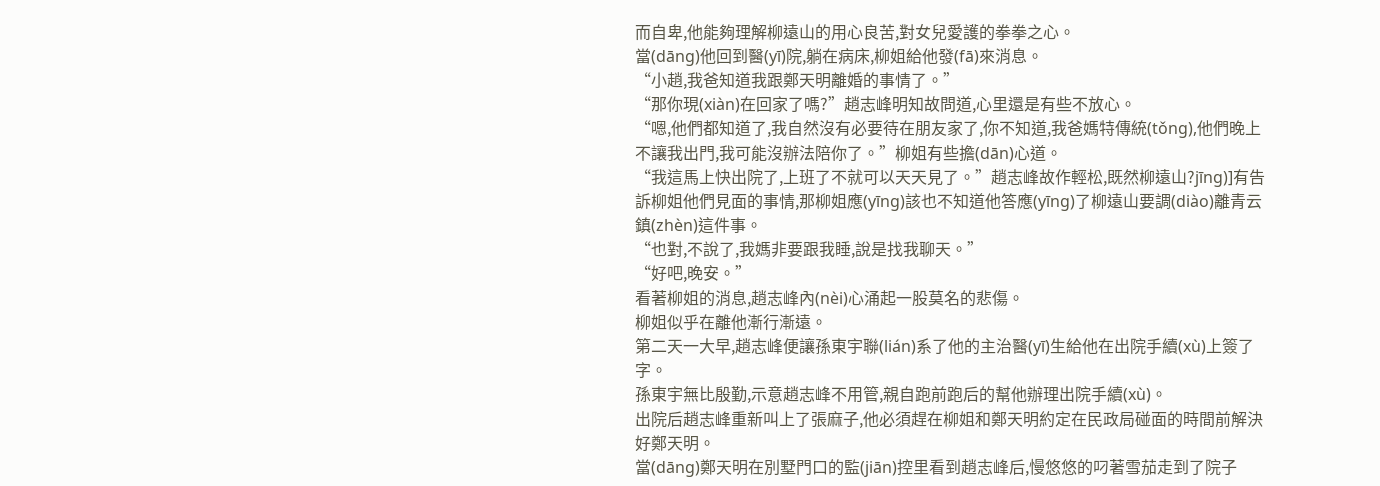而自卑,他能夠理解柳遠山的用心良苦,對女兒愛護的拳拳之心。
當(dāng)他回到醫(yī)院,躺在病床,柳姐給他發(fā)來消息。
“小趙,我爸知道我跟鄭天明離婚的事情了。”
“那你現(xiàn)在回家了嗎?”趙志峰明知故問道,心里還是有些不放心。
“嗯,他們都知道了,我自然沒有必要待在朋友家了,你不知道,我爸媽特傳統(tǒng),他們晚上不讓我出門,我可能沒辦法陪你了。”柳姐有些擔(dān)心道。
“我這馬上快出院了,上班了不就可以天天見了。”趙志峰故作輕松,既然柳遠山?jīng)]有告訴柳姐他們見面的事情,那柳姐應(yīng)該也不知道他答應(yīng)了柳遠山要調(diào)離青云鎮(zhèn)這件事。
“也對,不說了,我媽非要跟我睡,說是找我聊天。”
“好吧,晚安。”
看著柳姐的消息,趙志峰內(nèi)心涌起一股莫名的悲傷。
柳姐似乎在離他漸行漸遠。
第二天一大早,趙志峰便讓孫東宇聯(lián)系了他的主治醫(yī)生給他在出院手續(xù)上簽了字。
孫東宇無比殷勤,示意趙志峰不用管,親自跑前跑后的幫他辦理出院手續(xù)。
出院后趙志峰重新叫上了張麻子,他必須趕在柳姐和鄭天明約定在民政局碰面的時間前解決好鄭天明。
當(dāng)鄭天明在別墅門口的監(jiān)控里看到趙志峰后,慢悠悠的叼著雪茄走到了院子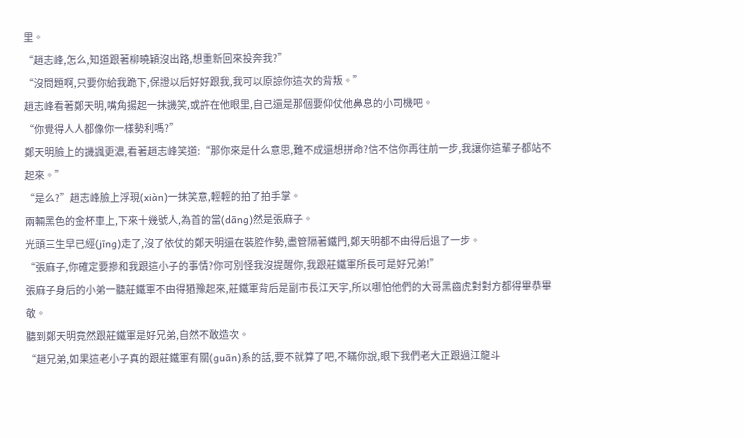里。
“趙志峰,怎么,知道跟著柳曉穎沒出路,想重新回來投奔我?”
“沒問題啊,只要你給我跪下,保證以后好好跟我,我可以原諒你這次的背叛。”
趙志峰看著鄭天明,嘴角揚起一抹譏笑,或許在他眼里,自己還是那個要仰仗他鼻息的小司機吧。
“你覺得人人都像你一樣勢利嗎?”
鄭天明臉上的譏諷更濃,看著趙志峰笑道:“那你來是什么意思,難不成還想拼命?信不信你再往前一步,我讓你這輩子都站不起來。”
“是么?”趙志峰臉上浮現(xiàn)一抹笑意,輕輕的拍了拍手掌。
兩輛黑色的金杯車上,下來十幾號人,為首的當(dāng)然是張麻子。
光頭三生早已經(jīng)走了,沒了依仗的鄭天明還在裝腔作勢,盡管隔著鐵門,鄭天明都不由得后退了一步。
“張麻子,你確定要摻和我跟這小子的事情?你可別怪我沒提醒你,我跟莊鐵軍所長可是好兄弟!”
張麻子身后的小弟一聽莊鐵軍不由得猶豫起來,莊鐵軍背后是副市長江天宇,所以哪怕他們的大哥黑齒虎對對方都得畢恭畢敬。
聽到鄭天明竟然跟莊鐵軍是好兄弟,自然不敢造次。
“趙兄弟,如果這老小子真的跟莊鐵軍有關(guān)系的話,要不就算了吧,不瞞你說,眼下我們老大正跟過江龍斗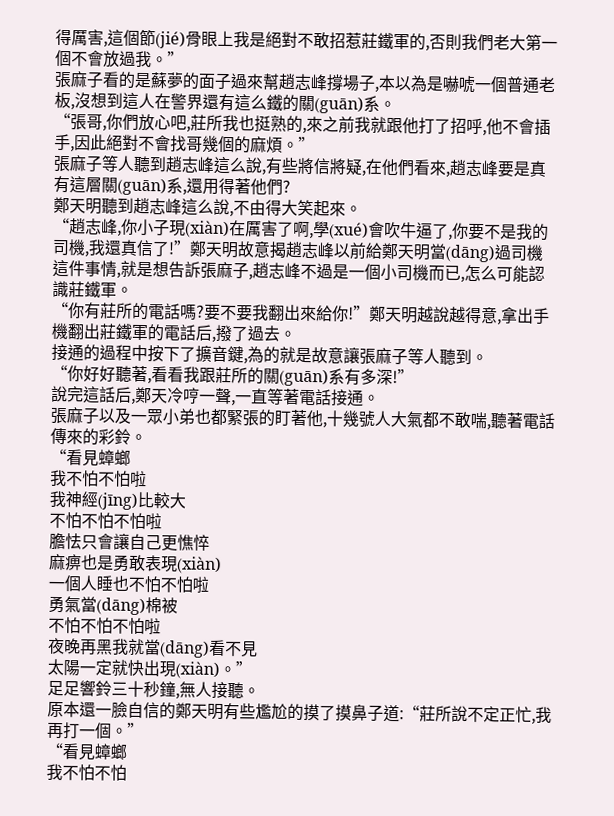得厲害,這個節(jié)骨眼上我是絕對不敢招惹莊鐵軍的,否則我們老大第一個不會放過我。”
張麻子看的是蘇夢的面子過來幫趙志峰撐場子,本以為是嚇唬一個普通老板,沒想到這人在警界還有這么鐵的關(guān)系。
“張哥,你們放心吧,莊所我也挺熟的,來之前我就跟他打了招呼,他不會插手,因此絕對不會找哥幾個的麻煩。”
張麻子等人聽到趙志峰這么說,有些將信將疑,在他們看來,趙志峰要是真有這層關(guān)系,還用得著他們?
鄭天明聽到趙志峰這么說,不由得大笑起來。
“趙志峰,你小子現(xiàn)在厲害了啊,學(xué)會吹牛逼了,你要不是我的司機,我還真信了!”鄭天明故意揭趙志峰以前給鄭天明當(dāng)過司機這件事情,就是想告訴張麻子,趙志峰不過是一個小司機而已,怎么可能認識莊鐵軍。
“你有莊所的電話嗎?要不要我翻出來給你!”鄭天明越說越得意,拿出手機翻出莊鐵軍的電話后,撥了過去。
接通的過程中按下了擴音鍵,為的就是故意讓張麻子等人聽到。
“你好好聽著,看看我跟莊所的關(guān)系有多深!”
說完這話后,鄭天冷哼一聲,一直等著電話接通。
張麻子以及一眾小弟也都緊張的盯著他,十幾號人大氣都不敢喘,聽著電話傳來的彩鈴。
“看見蟑螂
我不怕不怕啦
我神經(jīng)比較大
不怕不怕不怕啦
膽怯只會讓自己更憔悴
麻痹也是勇敢表現(xiàn)
一個人睡也不怕不怕啦
勇氣當(dāng)棉被
不怕不怕不怕啦
夜晚再黑我就當(dāng)看不見
太陽一定就快出現(xiàn)。”
足足響鈴三十秒鐘,無人接聽。
原本還一臉自信的鄭天明有些尷尬的摸了摸鼻子道:“莊所說不定正忙,我再打一個。”
“看見蟑螂
我不怕不怕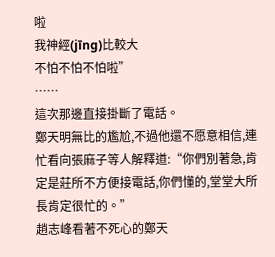啦
我神經(jīng)比較大
不怕不怕不怕啦”
……
這次那邊直接掛斷了電話。
鄭天明無比的尷尬,不過他還不愿意相信,連忙看向張麻子等人解釋道:“你們別著急,肯定是莊所不方便接電話,你們懂的,堂堂大所長肯定很忙的。”
趙志峰看著不死心的鄭天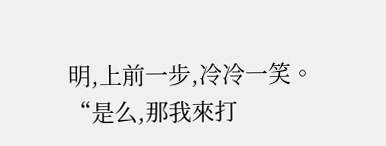明,上前一步,冷冷一笑。
“是么,那我來打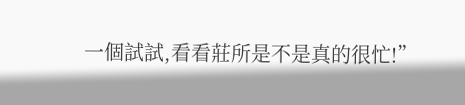一個試試,看看莊所是不是真的很忙!”